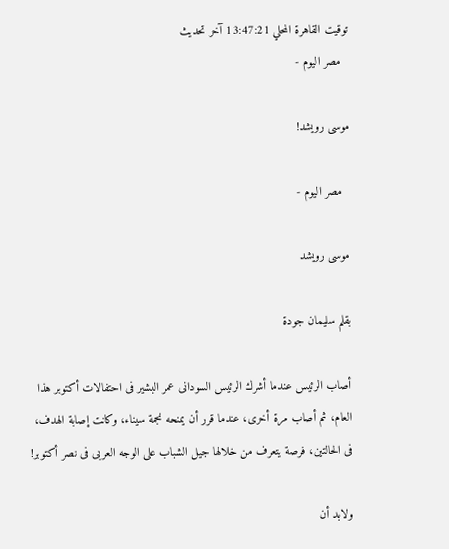توقيت القاهرة المحلي 13:47:21 آخر تحديث
  مصر اليوم -

موسى رويشد!

  مصر اليوم -

موسى رويشد

بقلم سليمان جودة

أصاب الرئيس عندما أشرك الرئيس السودانى عمر البشير فى احتفالات أكتوبر هذا العام، ثم أصاب مرة أخرى، عندما قرر أن يمنحه نجمة سيناء، وكانت إصابة الهدف، فى الحالتين، فرصة يتعرف من خلالها جيل الشباب على الوجه العربى فى نصر أكتوبر!

ولابد أن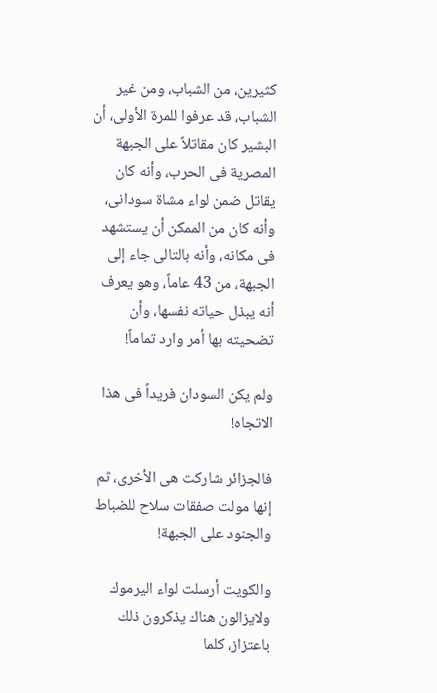كثيرين، من الشباب، ومن غير الشباب، قد عرفوا للمرة الأولى، أن البشير كان مقاتلاً على الجبهة المصرية فى الحرب، وأنه كان يقاتل ضمن لواء مشاة سودانى، وأنه كان من الممكن أن يستشهد فى مكانه، وأنه بالتالى جاء إلى الجبهة، من 43 عاماً، وهو يعرف أنه يبذل حياته نفسها، وأن تضحيته بها أمر وارد تماماً!

ولم يكن السودان فريداً فى هذا الاتجاه!

فالجزائر شاركت هى الأخرى، ثم إنها مولت صفقات سلاح للضباط والجنود على الجبهة!

والكويت أرسلت لواء اليرموك ولايزالون هناك يذكرون ذلك باعتزاز، كلما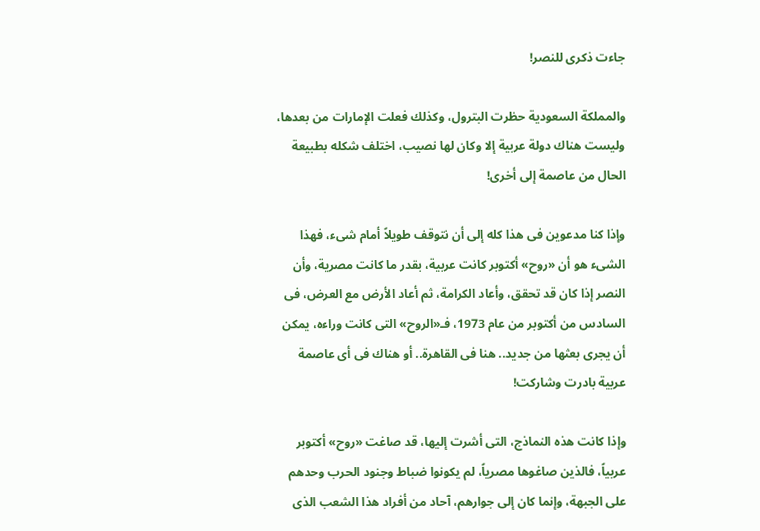جاءت ذكرى للنصر!

والمملكة السعودية حظرت البترول، وكذلك فعلت الإمارات من بعدها، وليست هناك دولة عربية إلا وكان لها نصيب، اختلف شكله بطبيعة الحال من عاصمة إلى أخرى!

وإذا كنا مدعوين فى هذا كله إلى أن نتوقف طويلاً أمام شىء، فهذا الشىء هو أن «روح» أكتوبر كانت عربية، بقدر ما كانت مصرية، وأن النصر إذا كان قد تحقق، وأعاد الكرامة، ثم أعاد الأرض مع العرض، فى السادس من أكتوبر من عام 1973، فـ«الروح» التى كانت وراءه، يمكن أن يجرى بعثها من جديد.. هنا فى القاهرة.. أو هناك فى أى عاصمة عربية بادرت وشاركت!

وإذا كانت هذه النماذج، التى أشرت إليها، قد صاغت «روح» أكتوبر عربياً، فالذين صاغوها مصرياً، لم يكونوا ضباط وجنود الحرب وحدهم على الجبهة، وإنما كان إلى جوارهم، آحاد من أفراد هذا الشعب الذى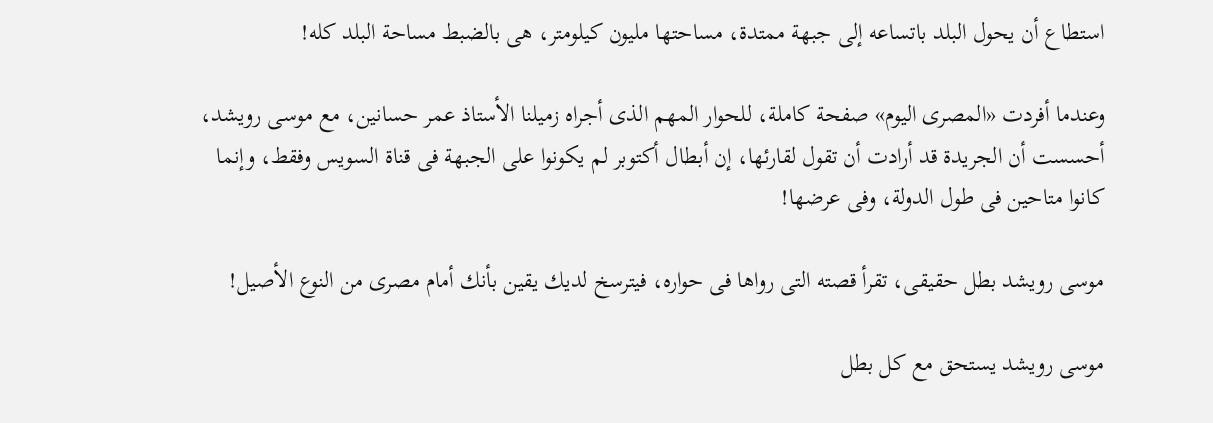استطاع أن يحول البلد باتساعه إلى جبهة ممتدة، مساحتها مليون كيلومتر، هى بالضبط مساحة البلد كله!

وعندما أفردت «المصرى اليوم» صفحة كاملة، للحوار المهم الذى أجراه زميلنا الأستاذ عمر حسانين، مع موسى رويشد، أحسست أن الجريدة قد أرادت أن تقول لقارئها، إن أبطال أكتوبر لم يكونوا على الجبهة فى قناة السويس وفقط، وإنما كانوا متاحين فى طول الدولة، وفى عرضها!

موسى رويشد بطل حقيقى، تقرأ قصته التى رواها فى حواره، فيترسخ لديك يقين بأنك أمام مصرى من النوع الأصيل!

موسى رويشد يستحق مع كل بطل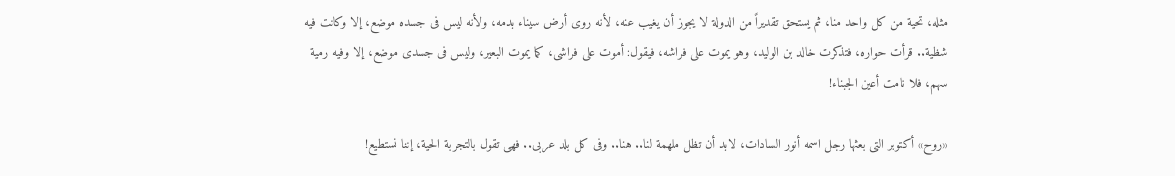مثله، تحية من كل واحد منا، ثم يستحق تقديراً من الدولة لا يجوز أن يغيب عنه، لأنه روى أرض سيناء بدمه، ولأنه ليس فى جسده موضع، إلا وكانت فيه شظية.. قرأت حواره، فتذكرت خالد بن الوليد، وهو يموت على فراشه، فيقول: أموت على فراشى، كما يموت البعير، وليس فى جسدى موضع، إلا وفيه رمية سهم، فلا نامت أعين الجبناء!

«روح» أكتوبر التى بعثها رجل اسمه أنور السادات، لابد أن تظل ملهمة لنا.. هنا.. وفى كل بلد عربى.. فهى تقول بالتجربة الحية، إننا نستطيع!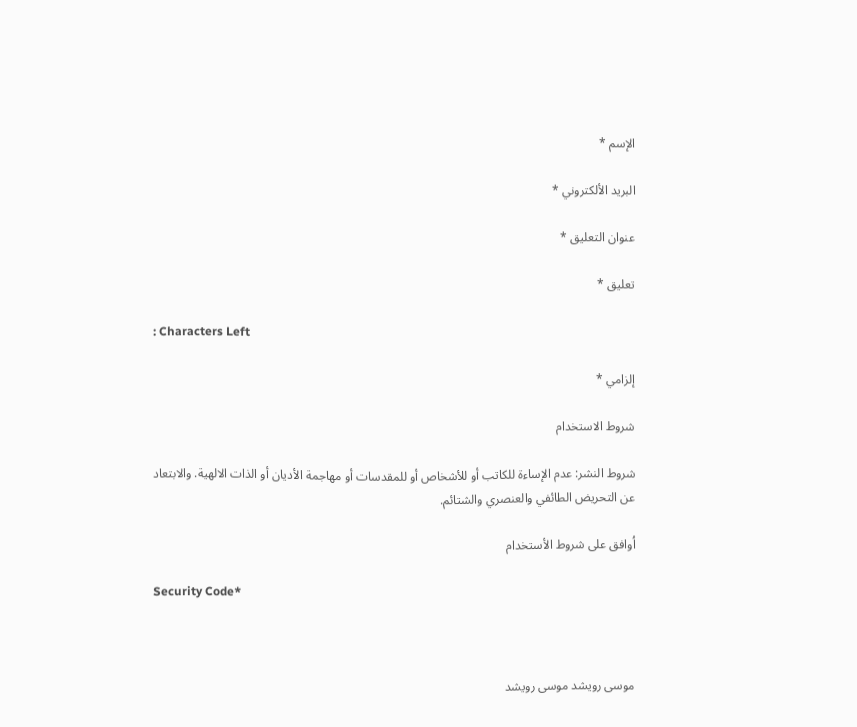الإسم *

البريد الألكتروني *

عنوان التعليق *

تعليق *

: Characters Left

إلزامي *

شروط الاستخدام

شروط النشر: عدم الإساءة للكاتب أو للأشخاص أو للمقدسات أو مهاجمة الأديان أو الذات الالهية. والابتعاد عن التحريض الطائفي والعنصري والشتائم.

اُوافق على شروط الأستخدام

Security Code*



موسى رويشد موسى رويشد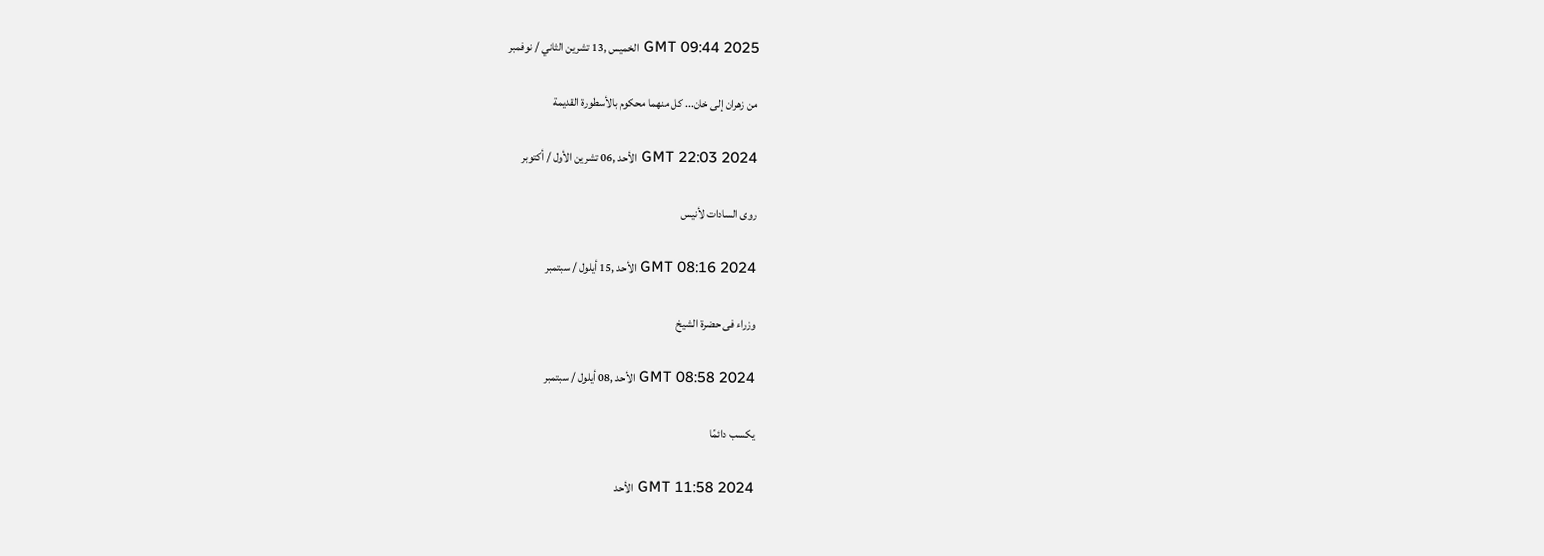GMT 09:44 2025 الخميس ,13 تشرين الثاني / نوفمبر

من زهران إلى خان... كل منهما محكوم بالأسطورة القديمة

GMT 22:03 2024 الأحد ,06 تشرين الأول / أكتوبر

روى السادات لأنيس

GMT 08:16 2024 الأحد ,15 أيلول / سبتمبر

وزراء فى حضرة الشيخ

GMT 08:58 2024 الأحد ,08 أيلول / سبتمبر

يكسب دائمًا

GMT 11:58 2024 الأحد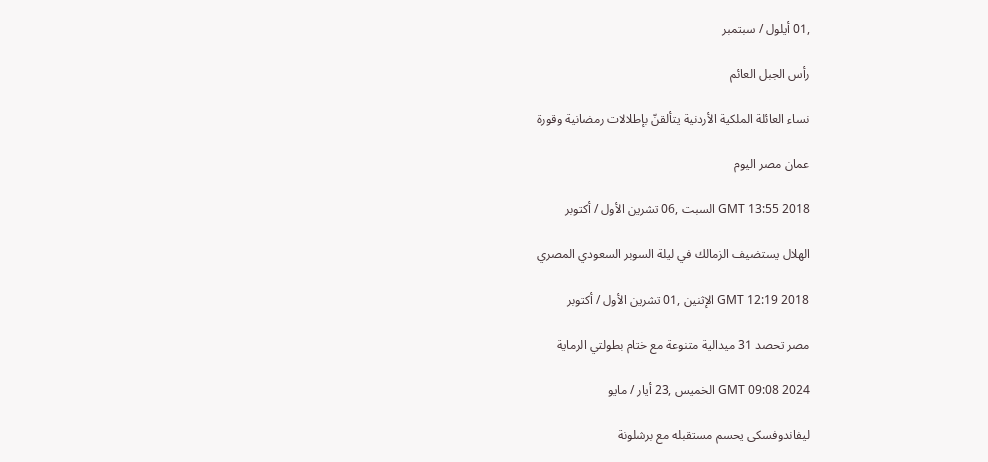,01 أيلول / سبتمبر

رأس الجبل العائم

نساء العائلة الملكية الأردنية يتألقنّ بإطلالات رمضانية وقورة

عمان مصر اليوم

GMT 13:55 2018 السبت ,06 تشرين الأول / أكتوبر

الهلال يستضيف الزمالك في ليلة السوبر السعودي المصري

GMT 12:19 2018 الإثنين ,01 تشرين الأول / أكتوبر

مصر تحصد 31 ميدالية متنوعة مع ختام بطولتي الرماية

GMT 09:08 2024 الخميس ,23 أيار / مايو

ليفاندوفسكى يحسم مستقبله مع برشلونة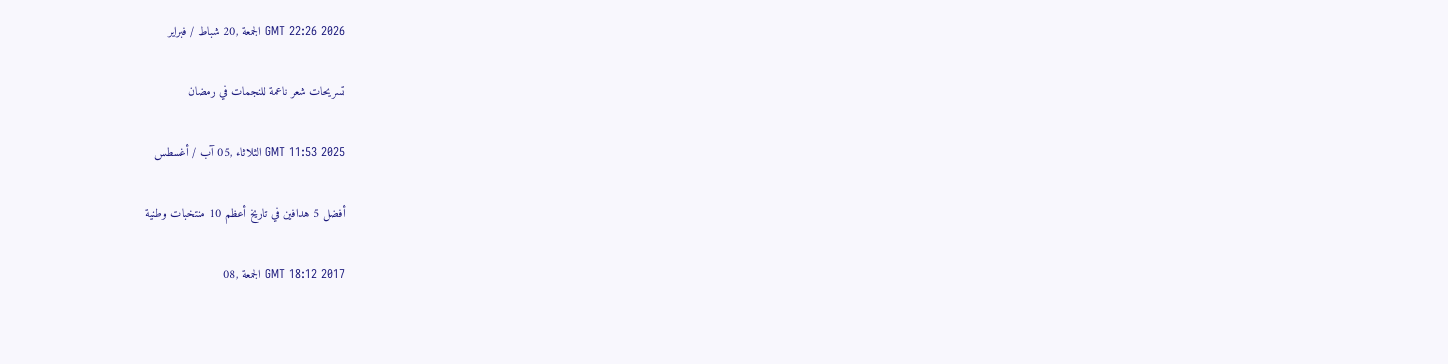GMT 22:26 2026 الجمعة ,20 شباط / فبراير

تسريحات شعر ناعمة للنجمات في رمضان

GMT 11:53 2025 الثلاثاء ,05 آب / أغسطس

أفضل 5 هدافين في تاريخ أعظم 10 منتخبات وطنية

GMT 18:12 2017 الجمعة ,08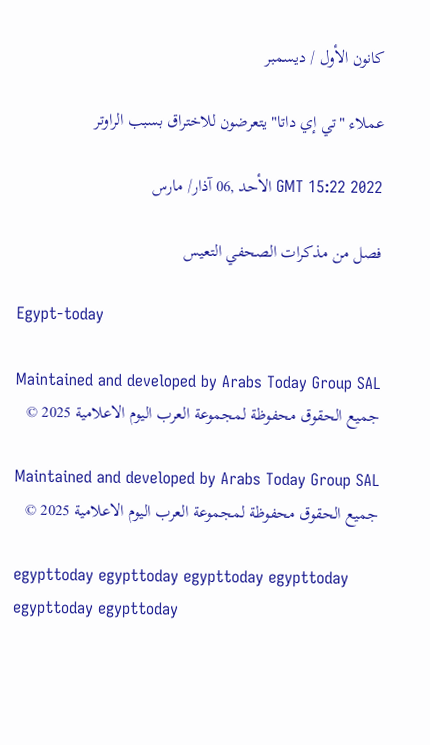كانون الأول / ديسمبر

عملاء "تي إي داتا" يتعرضون للاختراق بسبب الراوتر

GMT 15:22 2022 الأحد ,06 آذار/ مارس

فصل من مذكرات الصحفي التعيس

Egypt-today

Maintained and developed by Arabs Today Group SAL
جميع الحقوق محفوظة لمجموعة العرب اليوم الاعلامية 2025 ©

Maintained and developed by Arabs Today Group SAL
جميع الحقوق محفوظة لمجموعة العرب اليوم الاعلامية 2025 ©

egypttoday egypttoday egypttoday egypttoday
egypttoday egypttoday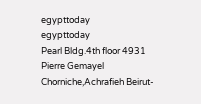egypttoday
egypttoday
Pearl Bldg.4th floor 4931 Pierre Gemayel Chorniche,Achrafieh Beirut-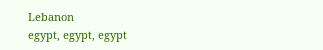Lebanon
egypt, egypt, egypt